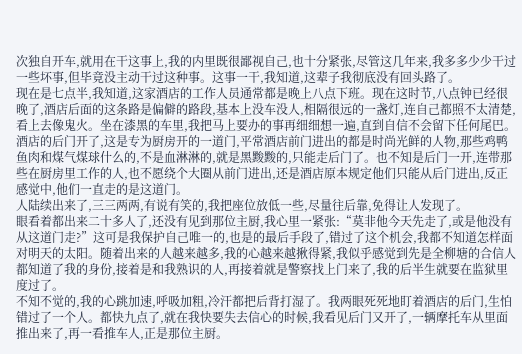次独自开车,就用在干这事上,我的内里既很鄙视自己,也十分紧张,尽管这几年来,我多多少少干过一些坏事,但毕竟没主动干过这种事。这事一干,我知道,这辈子我彻底没有回头路了。
现在是七点半,我知道,这家酒店的工作人员通常都是晚上八点下班。现在这时节,八点钟已经很晚了,酒店后面的这条路是偏僻的路段,基本上没车没人,相隔很远的一盏灯,连自己都照不太清楚,看上去像鬼火。坐在漆黑的车里,我把马上要办的事再细细想一遍,直到自信不会留下任何尾巴。
酒店的后门开了,这是专为厨房开的一道门,平常酒店前门进出的都是时尚光鲜的人物,那些鸡鸭鱼肉和煤气煤球什么的,不是血淋淋的,就是黑黢黢的,只能走后门了。也不知是后门一开,连带那些在厨房里工作的人,也不愿绕个大圈从前门进出,还是酒店原本规定他们只能从后门进出,反正感觉中,他们一直走的是这道门。
人陆续出来了,三三两两,有说有笑的,我把座位放低一些,尽量往后靠,免得让人发现了。
眼看着都出来二十多人了,还没有见到那位主厨,我心里一紧张:“莫非他今天先走了,或是他没有从这道门走?”这可是我保护自己唯一的,也是的最后手段了,错过了这个机会,我都不知道怎样面对明天的太阳。随着出来的人越来越多,我的心越来越揪得紧,我似乎感觉到先是全柳塘的合信人都知道了我的身份,接着是和我熟识的人,再接着就是警察找上门来了,我的后半生就要在监狱里度过了。
不知不觉的,我的心跳加速,呼吸加粗,冷汗都把后背打湿了。我两眼死死地盯着酒店的后门,生怕错过了一个人。都快九点了,就在我快要失去信心的时候,我看见后门又开了,一辆摩托车从里面推出来了,再一看推车人,正是那位主厨。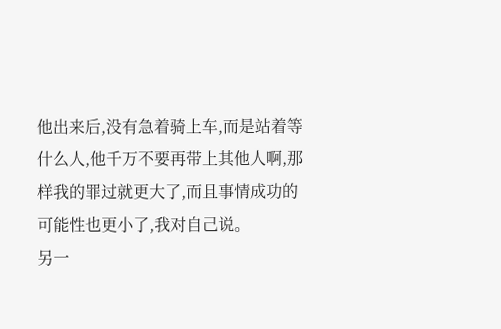他出来后,没有急着骑上车,而是站着等什么人,他千万不要再带上其他人啊,那样我的罪过就更大了,而且事情成功的可能性也更小了,我对自己说。
另一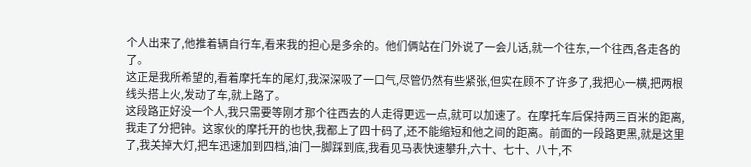个人出来了,他推着辆自行车,看来我的担心是多余的。他们俩站在门外说了一会儿话,就一个往东,一个往西,各走各的了。
这正是我所希望的,看着摩托车的尾灯,我深深吸了一口气,尽管仍然有些紧张,但实在顾不了许多了,我把心一横,把两根线头搭上火,发动了车,就上路了。
这段路正好没一个人,我只需要等刚才那个往西去的人走得更远一点,就可以加速了。在摩托车后保持两三百米的距离,我走了分把钟。这家伙的摩托开的也快,我都上了四十码了,还不能缩短和他之间的距离。前面的一段路更黑,就是这里了,我关掉大灯,把车迅速加到四档,油门一脚踩到底,我看见马表快速攀升,六十、七十、八十,不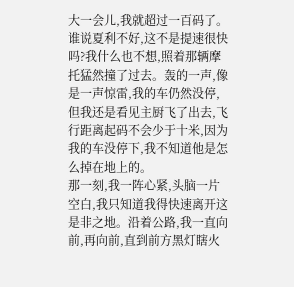大一会儿,我就超过一百码了。谁说夏利不好,这不是提速很快吗?我什么也不想,照着那辆摩托猛然撞了过去。轰的一声,像是一声惊雷,我的车仍然没停,但我还是看见主厨飞了出去,飞行距离起码不会少于十米,因为我的车没停下,我不知道他是怎么掉在地上的。
那一刻,我一阵心紧,头脑一片空白,我只知道我得快速离开这是非之地。沿着公路,我一直向前,再向前,直到前方黑灯瞎火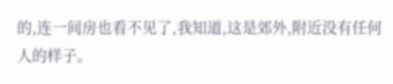的,连一间房也看不见了,我知道,这是郊外,附近没有任何人的样子。